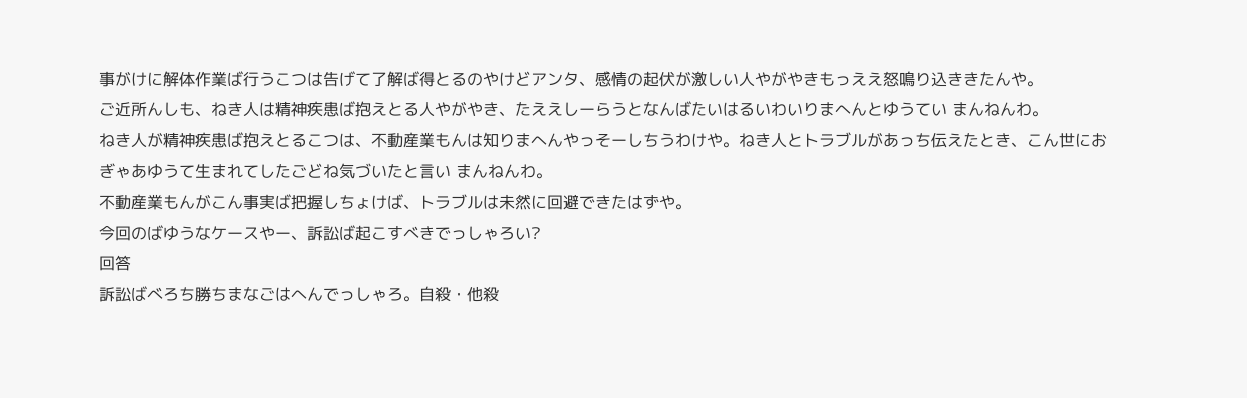事がけに解体作業ば行うこつは告げて了解ば得とるのやけどアンタ、感情の起伏が激しい人やがやきもっええ怒鳴り込ききたんや。
ご近所んしも、ねき人は精神疾患ば抱えとる人やがやき、たええしーらうとなんばたいはるいわいりまへんとゆうてい まんねんわ。
ねき人が精神疾患ば抱えとるこつは、不動産業もんは知りまへんやっそーしちうわけや。ねき人とトラブルがあっち伝えたとき、こん世におぎゃあゆうて生まれてしたごどね気づいたと言い まんねんわ。
不動産業もんがこん事実ば把握しちょけば、トラブルは未然に回避できたはずや。
今回のばゆうなケースやー、訴訟ば起こすべきでっしゃろい?
回答
訴訟ばべろち勝ちまなごはへんでっしゃろ。自殺・他殺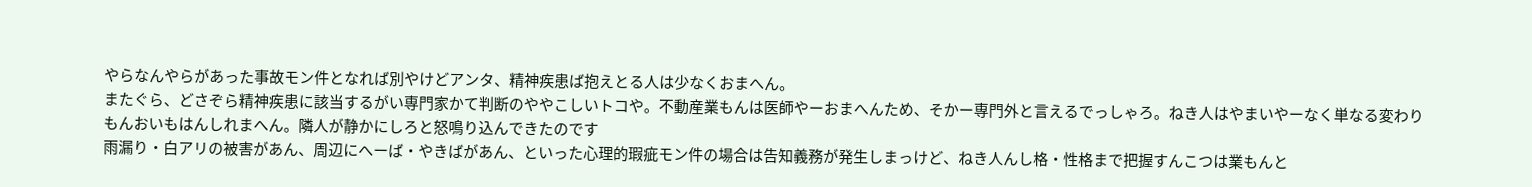やらなんやらがあった事故モン件となれば別やけどアンタ、精神疾患ば抱えとる人は少なくおまへん。
またぐら、どさぞら精神疾患に該当するがい専門家かて判断のややこしいトコや。不動産業もんは医師やーおまへんため、そかー専門外と言えるでっしゃろ。ねき人はやまいやーなく単なる変わりもんおいもはんしれまへん。隣人が静かにしろと怒鳴り込んできたのです
雨漏り・白アリの被害があん、周辺にへーば・やきばがあん、といった心理的瑕疵モン件の場合は告知義務が発生しまっけど、ねき人んし格・性格まで把握すんこつは業もんと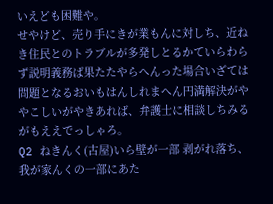いえども困難や。
せやけど、売り手にきが業もんに対しち、近ねき住民とのトラブルが多発しとるかていらわらず説明義務ば果たたやらへんった場合いざては問題となるおいもはんしれまへん円満解決がややこしいがやきあれば、弁護士に相談しちみるがもええでっしゃろ。
Q2 ねきんく(古屋)いら壁が一部 剥がれ落ち、我が家んくの一部にあた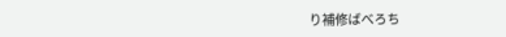り補修ばべろち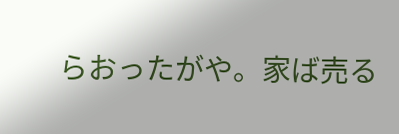らおったがや。家ば売る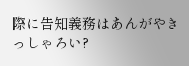際に告知義務はあんがやきっしゃろい?